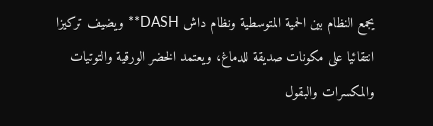يجمع النظام بين الحمية المتوسطية ونظام داش DASH** ويضيف تركيزا انتقائيا على مكونات صديقة للدماغ، ويعتمد الخضر الورقية والتوتيات والمكسرات والبقول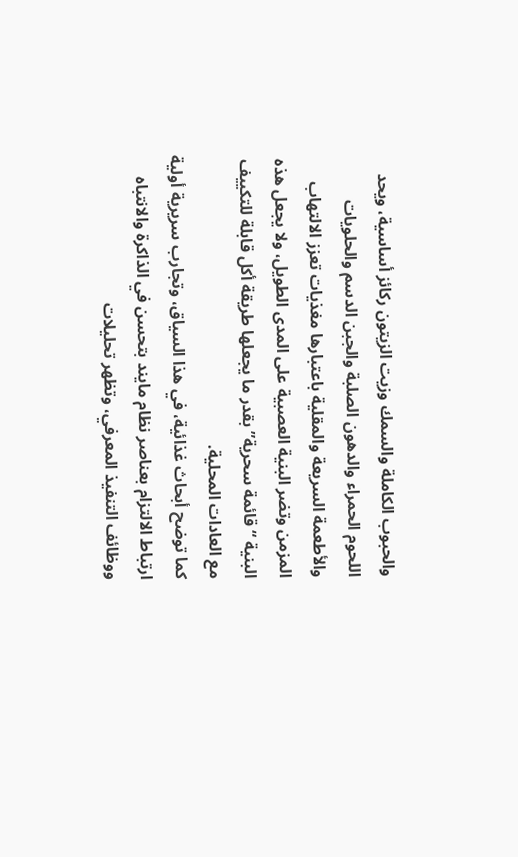والحبوب الكاملة والسمك وزيت الزيتون ركائز أساسية، ويحد اللحوم الحمراء والدهون الصلبة والجبن الدسم والحلويات والأطعمة السريعة والمقلية باعتبارها مغذيات تعزز الالتهاب المزمن وتضر البنية العصبية على المدى الطويل، ولا يجعل هذه البنية “قائمة سحرية” بقدر ما يجعلها طريقة أكل قابلة للتكييف مع العادات المحلية.
كما توضح أبحاث غذائية، في هذا السياق، وتجارب سريرية أولية ارتباط الالتزام بعناصر نظام مايند بتحسن في الذاكرة والانتباه ووظائف التنفيذ المعرفي، وتظهر تحليلات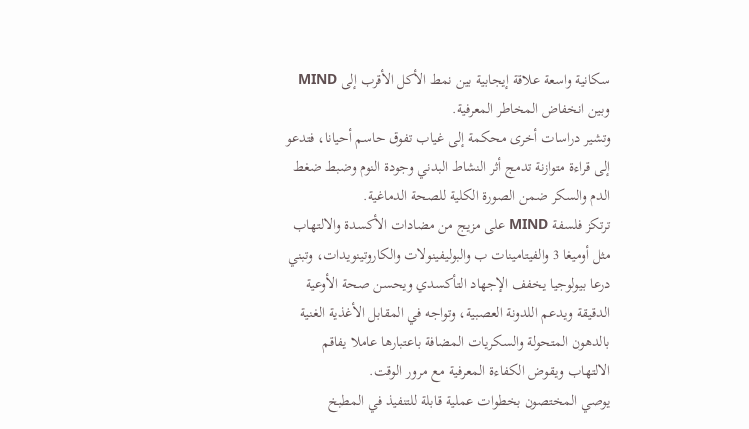سكانية واسعة علاقة إيجابية بين نمط الأكل الأقرب إلى MIND وبين انخفاض المخاطر المعرفية.
وتشير دراسات أخرى محكمة إلى غياب تفوق حاسم أحيانا، فتدعو إلى قراءة متوازنة تدمج أثر النشاط البدني وجودة النوم وضبط ضغط الدم والسكر ضمن الصورة الكلية للصحة الدماغية.
ترتكز فلسفة MIND على مزيج من مضادات الأكسدة والالتهاب مثل أوميغا 3 والفيتامينات ب والبوليفينولات والكاروتينويدات، وتبني درعا بيولوجيا يخفف الإجهاد التأكسدي ويحسن صحة الأوعية الدقيقة ويدعم اللدونة العصبية، وتواجه في المقابل الأغذية الغنية بالدهون المتحولة والسكريات المضافة باعتبارها عاملا يفاقم الالتهاب ويقوض الكفاءة المعرفية مع مرور الوقت.
يوصي المختصون بخطوات عملية قابلة للتنفيذ في المطبخ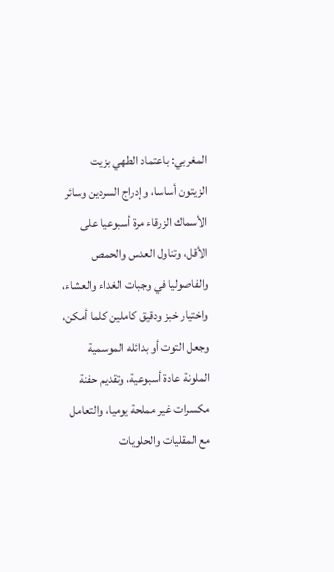المغربي: باعتماد الطهي بزيت الزيتون أساسا، وإدراج السردين وسائر الأسماك الزرقاء مرة أسبوعيا على الأقل، وتناول العدس والحمص والفاصوليا في وجبات الغداء والعشاء، واختيار خبز ودقيق كاملين كلما أمكن، وجعل التوت أو بدائله الموسمية الملونة عادة أسبوعية، وتقديم حفنة مكسرات غير مملحة يوميا، والتعامل مع المقليات والحلويات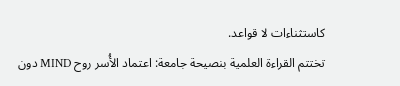كاستثناءات لا قواعد.
تختتم القراءة العلمية بنصيحة جامعة: اعتماد الأُسر روح MIND دون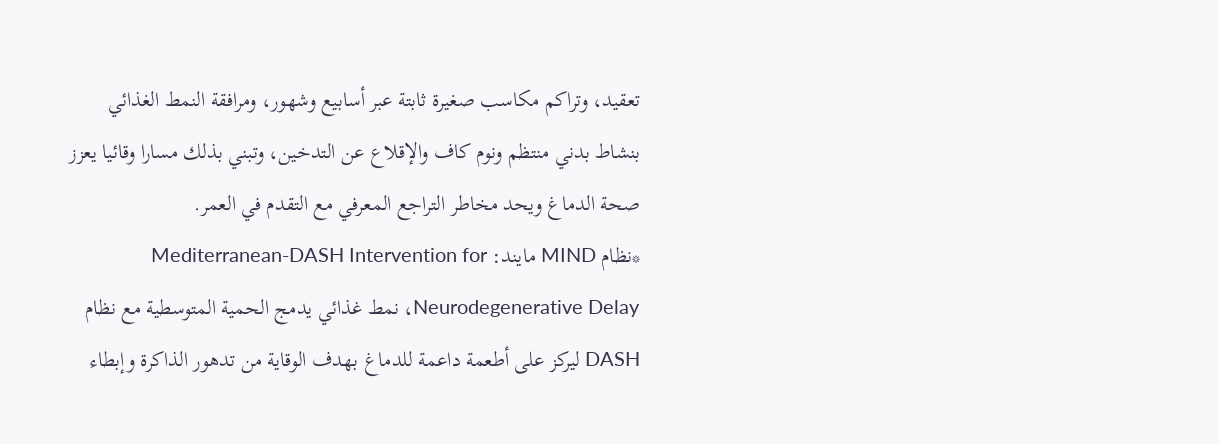تعقيد، وتراكم مكاسب صغيرة ثابتة عبر أسابيع وشهور، ومرافقة النمط الغذائي بنشاط بدني منتظم ونوم كاف والإقلاع عن التدخين، وتبني بذلك مسارا وقائيا يعزز صحة الدماغ ويحد مخاطر التراجع المعرفي مع التقدم في العمر.
*نظام MIND مايند: Mediterranean-DASH Intervention for Neurodegenerative Delay، نمط غذائي يدمج الحمية المتوسطية مع نظام DASH ليركز على أطعمة داعمة للدماغ بهدف الوقاية من تدهور الذاكرة وإبطاء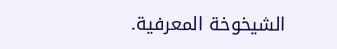الشيخوخة المعرفية.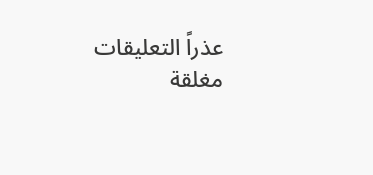عذراً التعليقات مغلقة